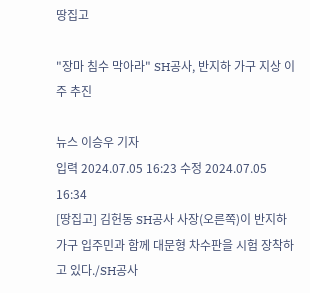땅집고

"장마 침수 막아라" SH공사, 반지하 가구 지상 이주 추진

뉴스 이승우 기자
입력 2024.07.05 16:23 수정 2024.07.05 16:34
[땅집고] 김헌동 SH공사 사장(오른쪽)이 반지하 가구 입주민과 함께 대문형 차수판을 시험 장착하고 있다./SH공사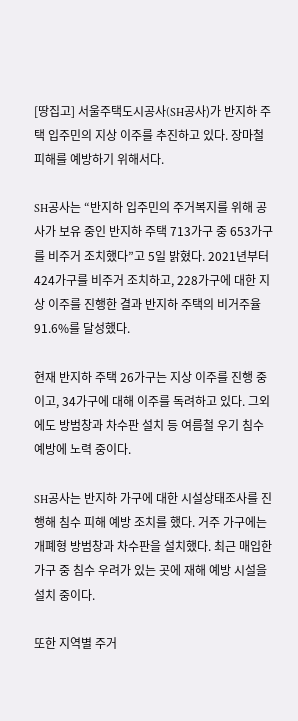[땅집고] 서울주택도시공사(SH공사)가 반지하 주택 입주민의 지상 이주를 추진하고 있다. 장마철 피해를 예방하기 위해서다.

SH공사는 “반지하 입주민의 주거복지를 위해 공사가 보유 중인 반지하 주택 713가구 중 653가구를 비주거 조치했다”고 5일 밝혔다. 2021년부터 424가구를 비주거 조치하고, 228가구에 대한 지상 이주를 진행한 결과 반지하 주택의 비거주율 91.6%를 달성했다.

현재 반지하 주택 26가구는 지상 이주를 진행 중이고, 34가구에 대해 이주를 독려하고 있다. 그외에도 방범창과 차수판 설치 등 여름철 우기 침수 예방에 노력 중이다.

SH공사는 반지하 가구에 대한 시설상태조사를 진행해 침수 피해 예방 조치를 했다. 거주 가구에는 개폐형 방범창과 차수판을 설치했다. 최근 매입한 가구 중 침수 우려가 있는 곳에 재해 예방 시설을 설치 중이다.

또한 지역별 주거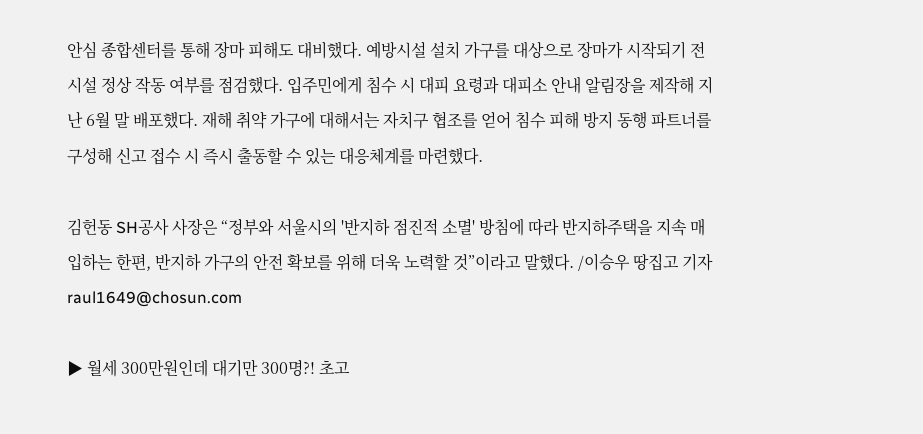안심 종합센터를 통해 장마 피해도 대비했다. 예방시설 설치 가구를 대상으로 장마가 시작되기 전 시설 정상 작동 여부를 점검했다. 입주민에게 침수 시 대피 요령과 대피소 안내 알림장을 제작해 지난 6월 말 배포했다. 재해 취약 가구에 대해서는 자치구 협조를 얻어 침수 피해 방지 동행 파트너를 구성해 신고 접수 시 즉시 출동할 수 있는 대응체계를 마련했다.

김헌동 SH공사 사장은 “정부와 서울시의 '반지하 점진적 소멸' 방침에 따라 반지하주택을 지속 매입하는 한편, 반지하 가구의 안전 확보를 위해 더욱 노력할 것”이라고 말했다. /이승우 땅집고 기자 raul1649@chosun.com

▶ 월세 300만원인데 대기만 300명?! 초고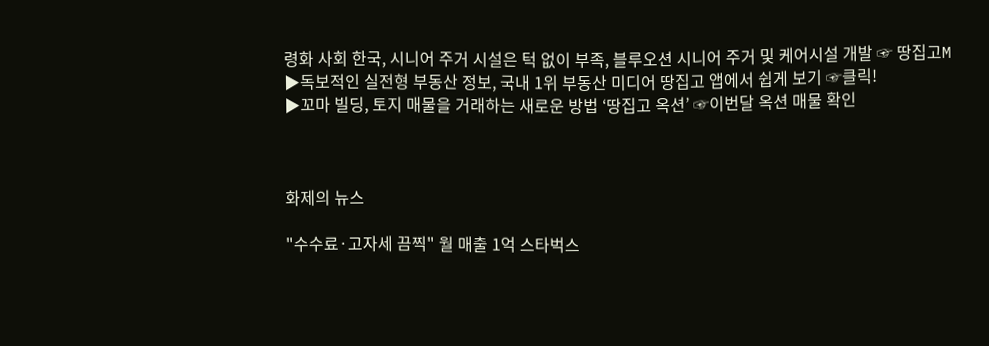령화 사회 한국, 시니어 주거 시설은 턱 없이 부족, 블루오션 시니어 주거 및 케어시설 개발 ☞ 땅집고M
▶독보적인 실전형 부동산 정보, 국내 1위 부동산 미디어 땅집고 앱에서 쉽게 보기 ☞클릭!
▶꼬마 빌딩, 토지 매물을 거래하는 새로운 방법 ‘땅집고 옥션’ ☞이번달 옥션 매물 확인



화제의 뉴스

"수수료·고자세 끔찍" 월 매출 1억 스타벅스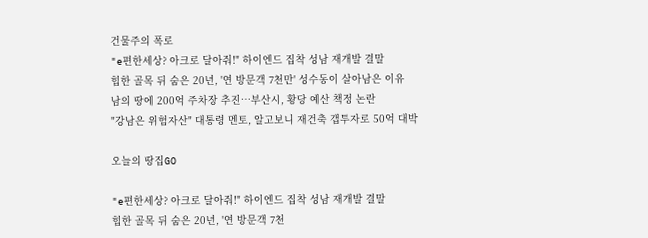건물주의 폭로
"e편한세상? 아크로 달아줘!" 하이엔드 집착 성남 재개발 결말
힙한 골목 뒤 숨은 20년, '연 방문객 7천만' 성수동이 살아남은 이유
남의 땅에 200억 주차장 추진…부산시, 황당 예산 책정 논란
"강남은 위험자산" 대통령 멘토, 알고보니 재건축 갭투자로 50억 대박

오늘의 땅집GO

"e편한세상? 아크로 달아줘!" 하이엔드 집착 성남 재개발 결말
힙한 골목 뒤 숨은 20년, '연 방문객 7천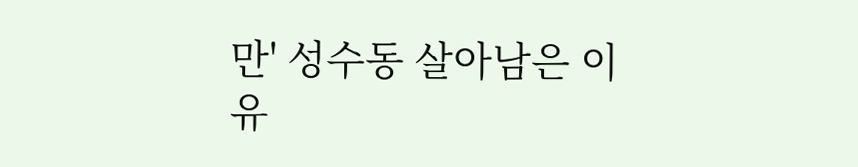만' 성수동 살아남은 이유